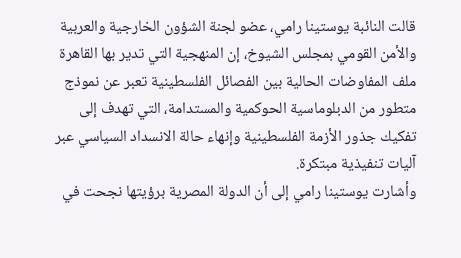قالت النائبة يوستينا رامي، عضو لجنة الشؤون الخارجية والعربية والأمن القومي بمجلس الشيوخ، إن المنهجية التي تدير بها القاهرة ملف المفاوضات الحالية بين الفصائل الفلسطينية تعبر عن نموذج متطور من الدبلوماسية الحوكمية والمستدامة، التي تهدف إلى تفكيك جذور الأزمة الفلسطينية وإنهاء حالة الانسداد السياسي عبر آليات تنفيذية مبتكرة.
وأشارت يوستينا رامي إلى أن الدولة المصرية برؤيتها نجحت في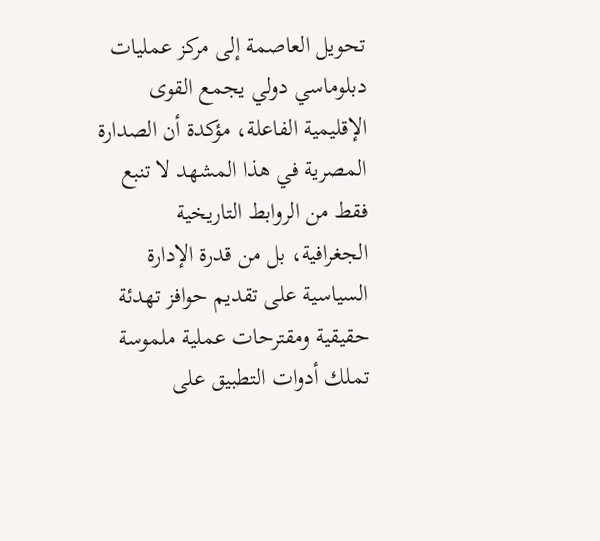تحويل العاصمة إلى مركز عمليات دبلوماسي دولي يجمع القوى الإقليمية الفاعلة، مؤكدة أن الصدارة المصرية في هذا المشهد لا تنبع فقط من الروابط التاريخية الجغرافية، بل من قدرة الإدارة السياسية على تقديم حوافز تهدئة حقيقية ومقترحات عملية ملموسة تملك أدوات التطبيق على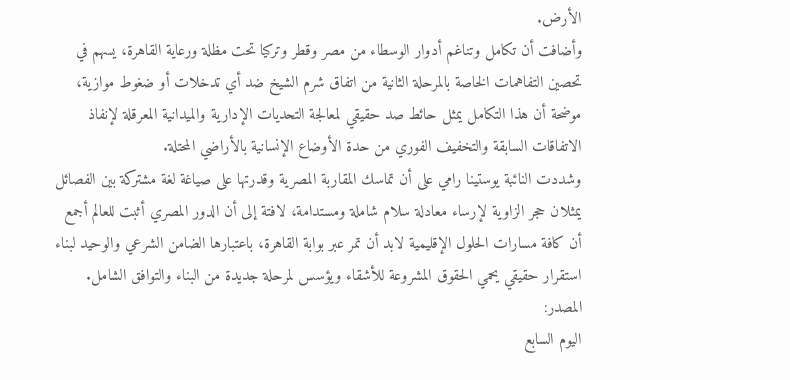الأرض.
وأضافت أن تكامل وتناغم أدوار الوسطاء من مصر وقطر وتركيا تحت مظلة ورعاية القاهرة، يسهم في تحصين التفاهمات الخاصة بالمرحلة الثانية من اتفاق شرم الشيخ ضد أي تدخلات أو ضغوط موازية، موضحة أن هذا التكامل يمثل حائط صد حقيقي لمعالجة التحديات الإدارية والميدانية المعرقلة لإنفاذ الاتفاقات السابقة والتخفيف الفوري من حدة الأوضاع الإنسانية بالأراضي المحتلة.
وشددت النائبة يوستينا رامي على أن تماسك المقاربة المصرية وقدرتها على صياغة لغة مشتركة بين الفصائل يمثلان حجر الزاوية لإرساء معادلة سلام شاملة ومستدامة، لافتة إلى أن الدور المصري أثبت للعالم أجمع أن كافة مسارات الحلول الإقليمية لابد أن تمر عبر بوابة القاهرة، باعتبارها الضامن الشرعي والوحيد لبناء استقرار حقيقي يحمي الحقوق المشروعة للأشقاء ويؤسس لمرحلة جديدة من البناء والتوافق الشامل.
المصدر:
اليوم السابع